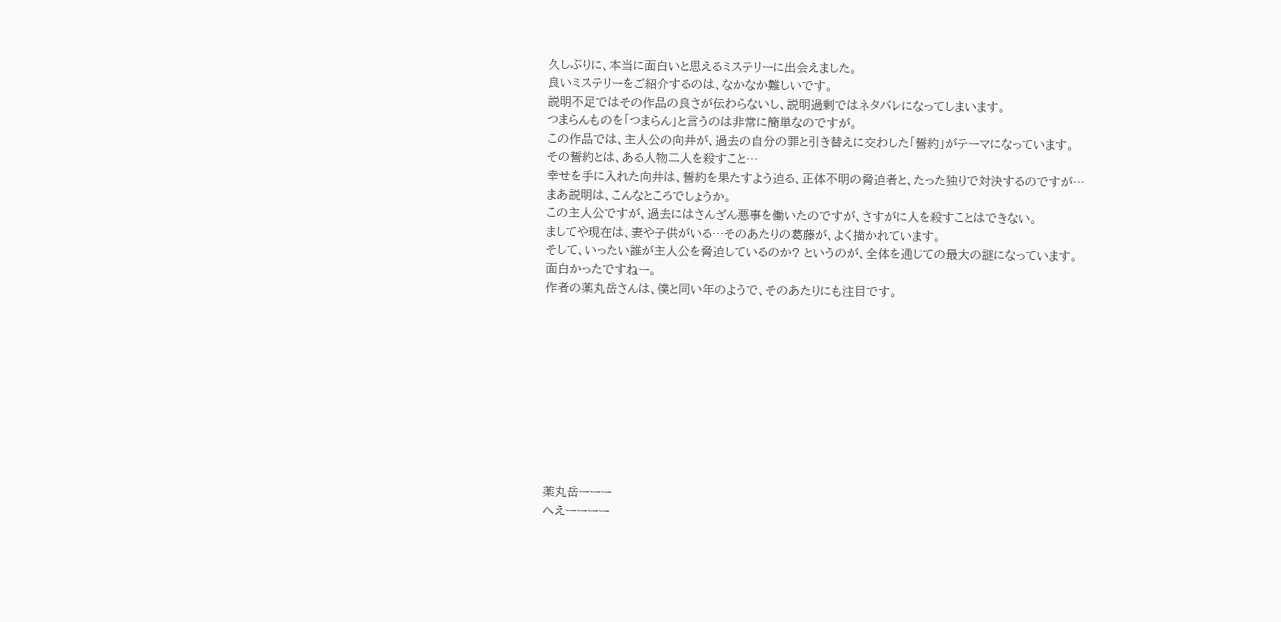久しぶりに、本当に面白いと思えるミステリーに出会えました。
良いミステリーをご紹介するのは、なかなか難しいです。
説明不足ではその作品の良さが伝わらないし、説明過剰ではネタバレになってしまいます。
つまらんものを「つまらん」と言うのは非常に簡単なのですが。
この作品では、主人公の向井が、過去の自分の罪と引き替えに交わした「誓約」がテーマになっています。
その誓約とは、ある人物二人を殺すこと…
幸せを手に入れた向井は、誓約を果たすよう迫る、正体不明の脅迫者と、たった独りで対決するのですが…
まあ説明は、こんなところでしょうか。
この主人公ですが、過去にはさんざん悪事を働いたのですが、さすがに人を殺すことはできない。
ましてや現在は、妻や子供がいる…そのあたりの葛藤が、よく描かれています。
そして、いったい誰が主人公を脅迫しているのか? というのが、全体を通じての最大の謎になっています。
面白かったですねー。
作者の薬丸岳さんは、僕と同い年のようで、そのあたりにも注目です。










薬丸岳ーーー
へえーーーー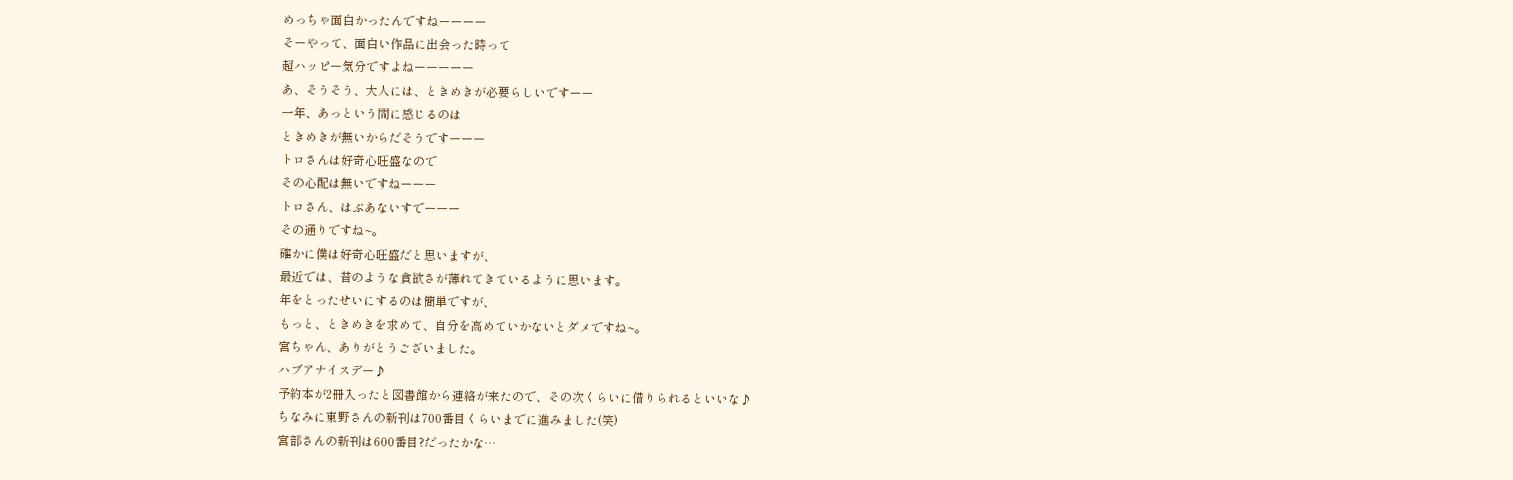めっちゃ面白かったんですねーーーー
そーやって、面白い作品に出会った時って
超ハッピー気分ですよねーーーーー
あ、そうそう、大人には、ときめきが必要らしいですーー
一年、あっという間に感じるのは
ときめきが無いからだそうですーーー
トロさんは好奇心旺盛なので
その心配は無いですねーーー
トロさん、はぶあないすでーーー
その通りですね~。
確かに僕は好奇心旺盛だと思いますが、
最近では、昔のような貪欲さが薄れてきているように思います。
年をとったせいにするのは簡単ですが、
もっと、ときめきを求めて、自分を高めていかないとダメですね~。
宮ちゃん、ありがとうございました。
ハブアナイスデー♪
予約本が2冊入ったと図書館から連絡が来たので、その次くらいに借りられるといいな♪
ちなみに東野さんの新刊は700番目くらいまでに進みました(笑)
宮部さんの新刊は600番目?だったかな…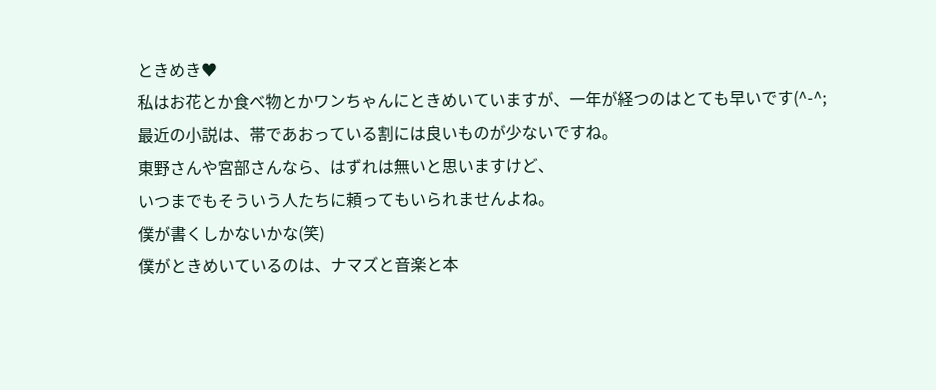ときめき♥
私はお花とか食べ物とかワンちゃんにときめいていますが、一年が経つのはとても早いです(^-^;
最近の小説は、帯であおっている割には良いものが少ないですね。
東野さんや宮部さんなら、はずれは無いと思いますけど、
いつまでもそういう人たちに頼ってもいられませんよね。
僕が書くしかないかな(笑)
僕がときめいているのは、ナマズと音楽と本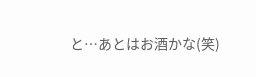と…あとはお酒かな(笑)